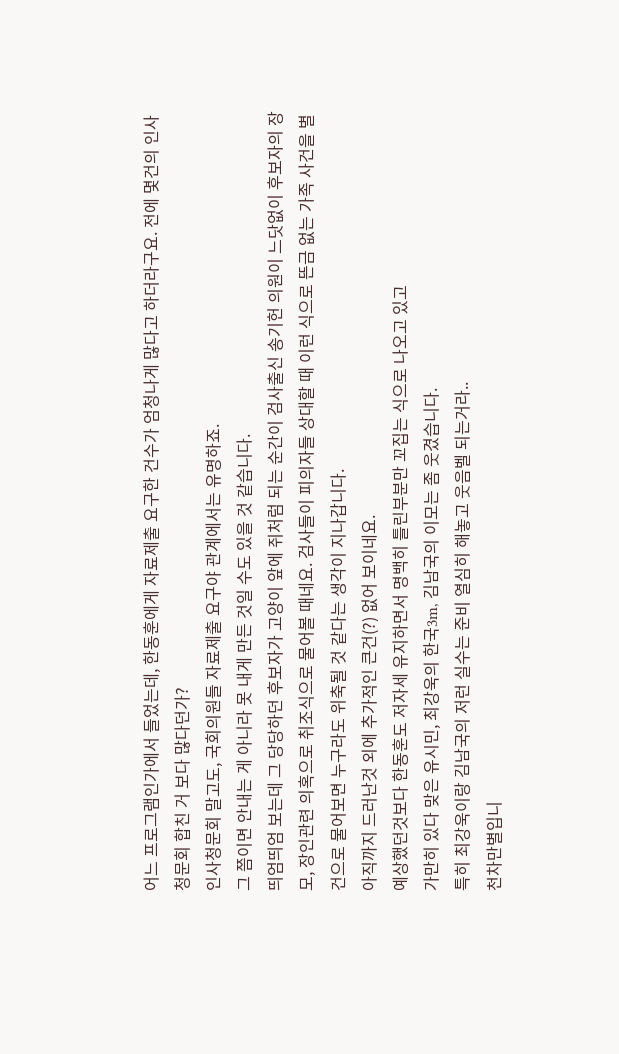어느 프로그램인가에서 들었는데, 한동훈에게 자료제출 요구한 건수가 엄청나게 많다고 하더라구요. 전에 몇건의 인사청문회 합친 거 보다 많다던가?
인사청문회 말고도, 국회의원들 자료제출 요구야 관계에서는 유명하죠.
그 쯤이면 안내는 게 아니라 못 내게 만든 것일 수도 있을 것 같습니다.
띄엄띄엄 보는데 그 당당하던 후보자가 고양이 앞에 쥐처럼 되는 순간이 검사출신 송기헌 의원이 느닷없이 후보자의 장모, 장인관련 의혹으로 취조식으로 물어볼 때네요. 검사들이 피의자들 상대할 때 이런 식으로 뜬금 없는 가족 사건을 별건으로 물어보면 누구라도 위축될 것 같다는 생각이 지나갑니다.
아직까지 드러난것 외에 추가적인 큰건(?) 없어 보이네요.
예상했던것보다 한동훈도 저자세 유지하면서 명백히 틀린부분만 꼬집는 식으로 나오고 있고
가만히 있다 맞은 유시민, 최강욱의 한국3m, 김남국의 이모는 좀 웃겼습니다.
특히 최강욱이랑 김남국의 저런 실수는 준비 열심히 해놓고 웃음벨 되는거라..
천차만별입니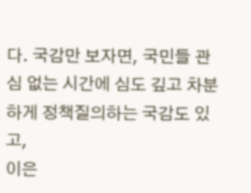다. 국감만 보자면, 국민들 관심 없는 시간에 심도 깊고 차분하게 정책질의하는 국감도 있고,
이은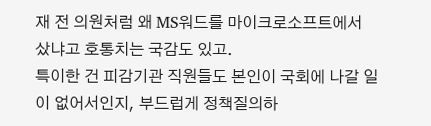재 전 의원처럼 왜 MS워드를 마이크로소프트에서 샀냐고 호통치는 국감도 있고.
특이한 건 피감기관 직원들도 본인이 국회에 나갈 일이 없어서인지, 부드럽게 정책질의하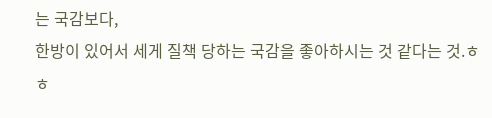는 국감보다,
한방이 있어서 세게 질책 당하는 국감을 좋아하시는 것 같다는 것.ㅎㅎ